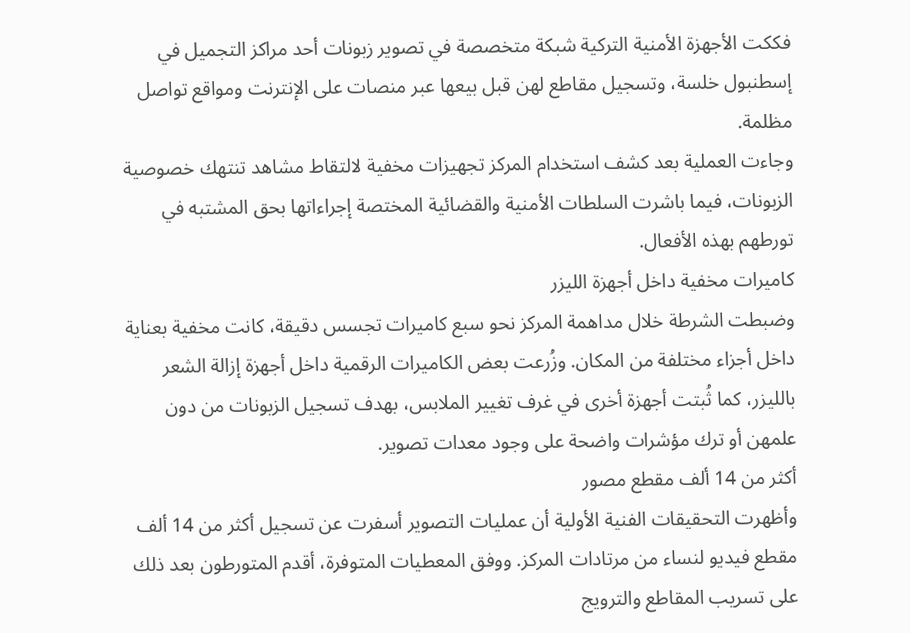فككت الأجهزة الأمنية التركية شبكة متخصصة في تصوير زبونات أحد مراكز التجميل في إسطنبول خلسة، وتسجيل مقاطع لهن قبل بيعها عبر منصات على الإنترنت ومواقع تواصل مظلمة.
وجاءت العملية بعد كشف استخدام المركز تجهيزات مخفية لالتقاط مشاهد تنتهك خصوصية الزبونات، فيما باشرت السلطات الأمنية والقضائية المختصة إجراءاتها بحق المشتبه في تورطهم بهذه الأفعال.
كاميرات مخفية داخل أجهزة الليزر
وضبطت الشرطة خلال مداهمة المركز نحو سبع كاميرات تجسس دقيقة، كانت مخفية بعناية داخل أجزاء مختلفة من المكان. وزُرعت بعض الكاميرات الرقمية داخل أجهزة إزالة الشعر بالليزر، كما ثُبتت أجهزة أخرى في غرف تغيير الملابس، بهدف تسجيل الزبونات من دون علمهن أو ترك مؤشرات واضحة على وجود معدات تصوير.
أكثر من 14 ألف مقطع مصور
وأظهرت التحقيقات الفنية الأولية أن عمليات التصوير أسفرت عن تسجيل أكثر من 14 ألف مقطع فيديو لنساء من مرتادات المركز. ووفق المعطيات المتوفرة، أقدم المتورطون بعد ذلك على تسريب المقاطع والترويج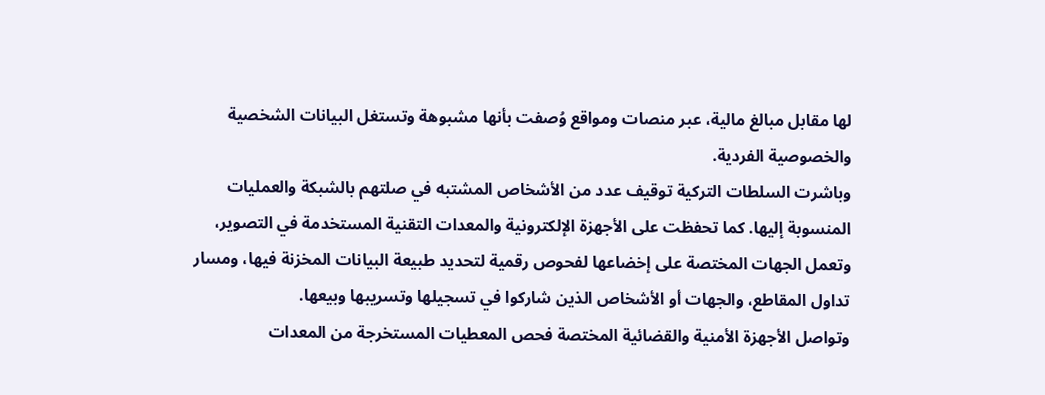لها مقابل مبالغ مالية، عبر منصات ومواقع وُصفت بأنها مشبوهة وتستغل البيانات الشخصية والخصوصية الفردية.
وباشرت السلطات التركية توقيف عدد من الأشخاص المشتبه في صلتهم بالشبكة والعمليات المنسوبة إليها. كما تحفظت على الأجهزة الإلكترونية والمعدات التقنية المستخدمة في التصوير، وتعمل الجهات المختصة على إخضاعها لفحوص رقمية لتحديد طبيعة البيانات المخزنة فيها، ومسار تداول المقاطع، والجهات أو الأشخاص الذين شاركوا في تسجيلها وتسريبها وبيعها.
وتواصل الأجهزة الأمنية والقضائية المختصة فحص المعطيات المستخرجة من المعدات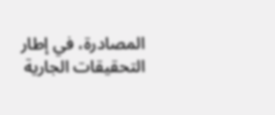المصادرة، في إطار التحقيقات الجارية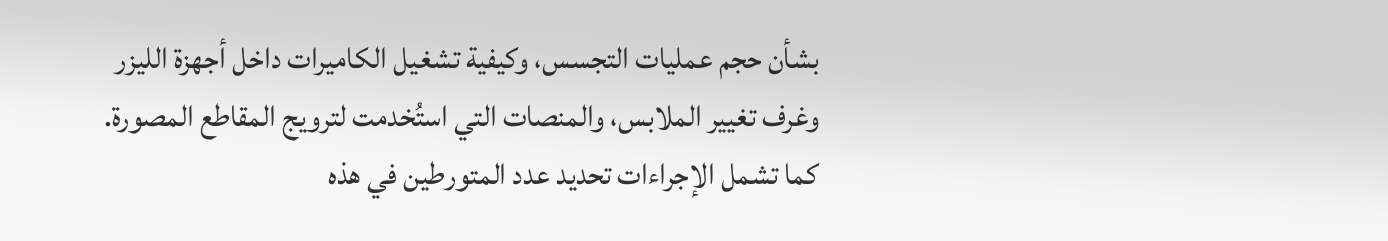بشأن حجم عمليات التجسس، وكيفية تشغيل الكاميرات داخل أجهزة الليزر وغرف تغيير الملابس، والمنصات التي استُخدمت لترويج المقاطع المصورة.
كما تشمل الإجراءات تحديد عدد المتورطين في هذه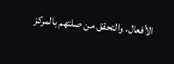الأفعال، والتحقق من صلتهم بالمركز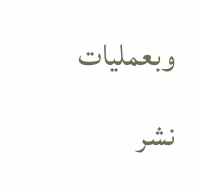وبعمليات نشر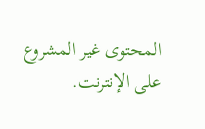المحتوى غير المشروع على الإنترنت.